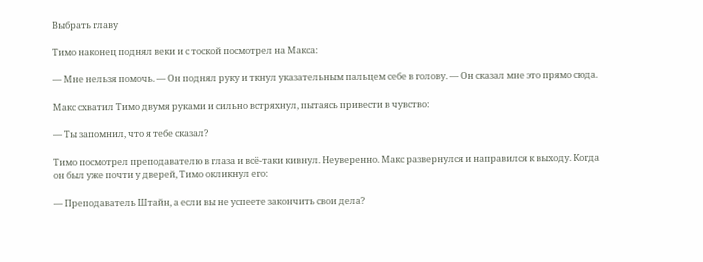Выбрать главу

Тимо наконец поднял веки и с тоской посмотрел на Макса:

— Мне нельзя помочь. — Он поднял руку и ткнул указательным пальцем себе в голову. — Он сказал мне это прямо сюда.

Макс схватил Тимо двумя руками и сильно встряхнул, пытаясь привести в чувство:

— Ты запомнил, что я тебе сказал?

Тимо посмотрел преподавателю в глаза и всё-таки кивнул. Неуверенно. Макс развернулся и направился к выходу. Когда он был уже почти у дверей, Тимо окликнул его:

— Преподаватель Штайн, а если вы не успеете закончить свои дела?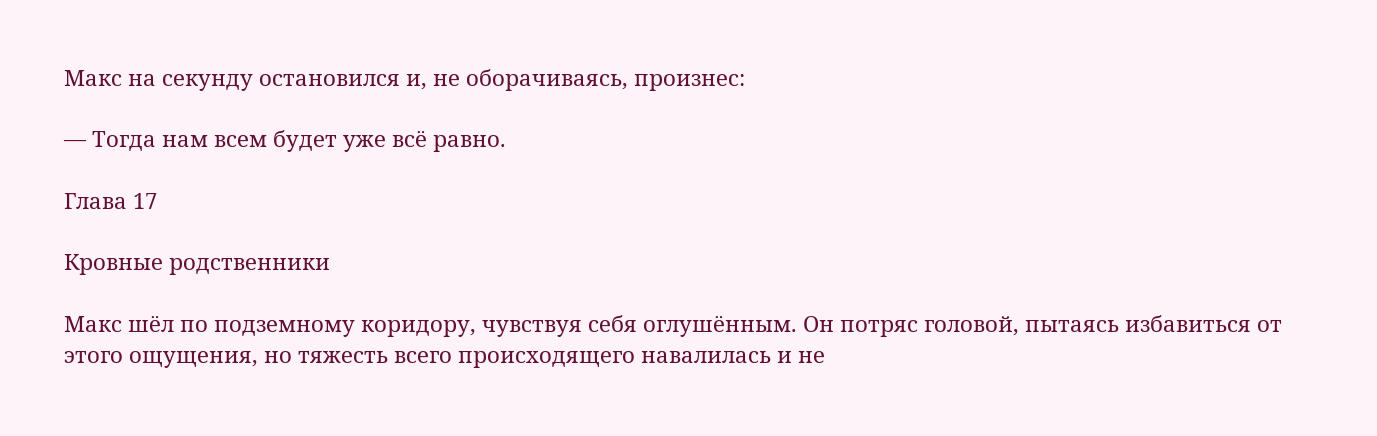Макс на секунду остановился и, не оборачиваясь, произнес:

— Тогда нам всем будет уже всё равно.

Глава 17

Кровные родственники

Макс шёл по подземному коридору, чувствуя себя оглушённым. Он потряс головой, пытаясь избавиться от этого ощущения, но тяжесть всего происходящего навалилась и не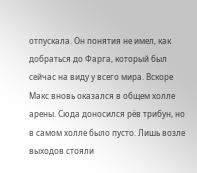отпускала. Он понятия не имел, как добраться до Фарга, который был сейчас на виду у всего мира. Вскоре Макс вновь оказался в общем холле арены. Сюда доносился рёв трибун, но в самом холле было пусто. Лишь возле выходов стояли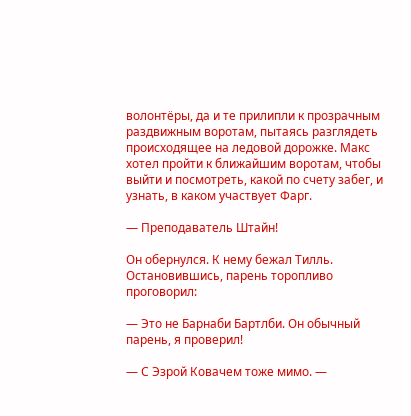волонтёры, да и те прилипли к прозрачным раздвижным воротам, пытаясь разглядеть происходящее на ледовой дорожке. Макс хотел пройти к ближайшим воротам, чтобы выйти и посмотреть, какой по счету забег, и узнать, в каком участвует Фарг.

— Преподаватель Штайн!

Он обернулся. К нему бежал Тилль. Остановившись, парень торопливо проговорил:

— Это не Барнаби Бартлби. Он обычный парень, я проверил!

— С Эзрой Ковачем тоже мимо. —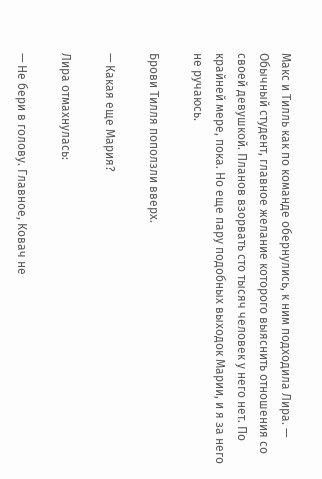Макс и Тилль как по команде обернулись, к ним подходила Лира. — Обычный студент, главное желание которого выяснить отношения со своей девушкой. Планов взорвать сто тысяч человек у него нет. По крайней мере, пока. Но еще пару подобных выходок Марии, и я за него не ручаюсь.

Брови Тилля поползли вверх.

— Какая еще Мария?

Лира отмахнулась:

— Не бери в голову. Главное, Ковач не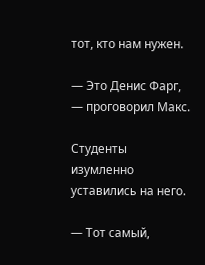тот, кто нам нужен.

— Это Денис Фарг, — проговорил Макс.

Студенты изумленно уставились на него.

— Тот самый,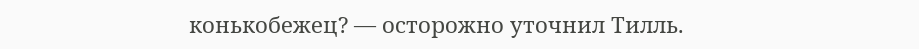конькобежец? — осторожно уточнил Тилль.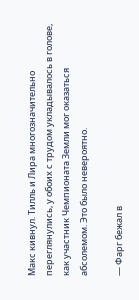Макс кивнул. Тилль и Лира многозначительно переглянулись, у обоих с трудом укладывалось в голове, как участник Чемпионата Земли мог оказаться абсолемом. Это было невероятно.

— Фарг бежал в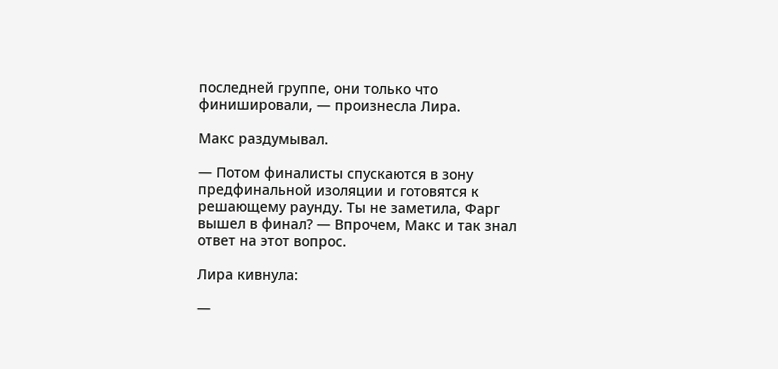последней группе, они только что финишировали, — произнесла Лира.

Макс раздумывал.

— Потом финалисты спускаются в зону предфинальной изоляции и готовятся к решающему раунду. Ты не заметила, Фарг вышел в финал? — Впрочем, Макс и так знал ответ на этот вопрос.

Лира кивнула:

—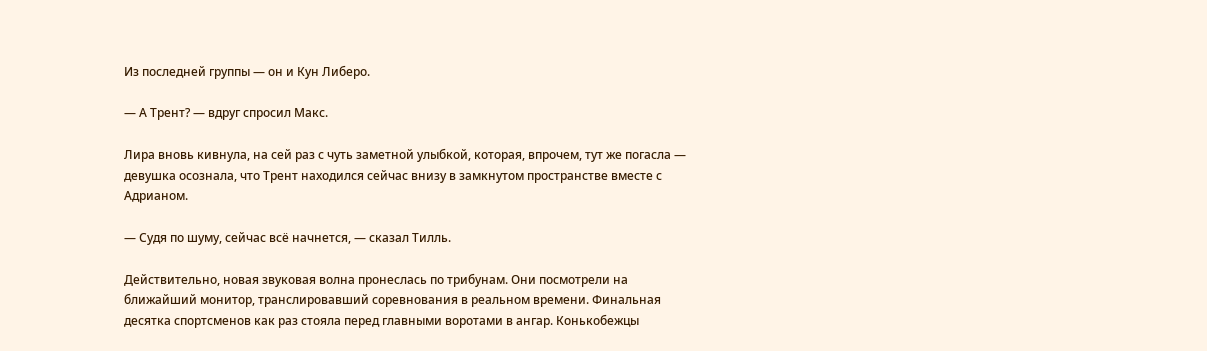Из последней группы — он и Кун Либеро.

— А Трент? — вдруг спросил Макс.

Лира вновь кивнула, на сей раз с чуть заметной улыбкой, которая, впрочем, тут же погасла — девушка осознала, что Трент находился сейчас внизу в замкнутом пространстве вместе с Адрианом.

— Судя по шуму, сейчас всё начнется, — сказал Тилль.

Действительно, новая звуковая волна пронеслась по трибунам. Они посмотрели на ближайший монитор, транслировавший соревнования в реальном времени. Финальная десятка спортсменов как раз стояла перед главными воротами в ангар. Конькобежцы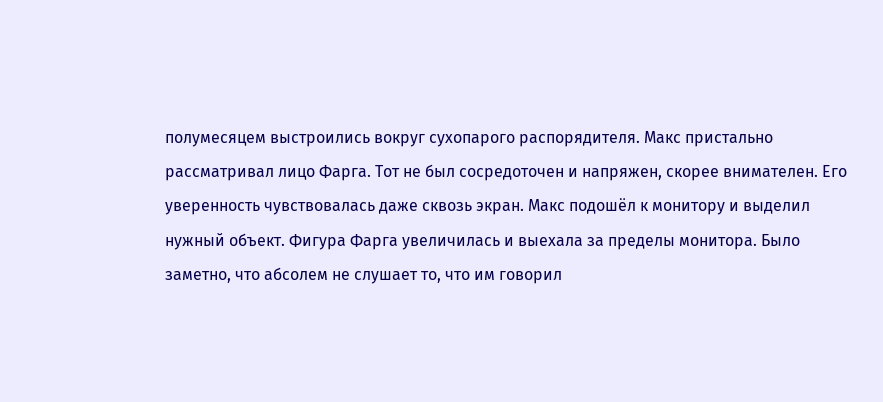полумесяцем выстроились вокруг сухопарого распорядителя. Макс пристально рассматривал лицо Фарга. Тот не был сосредоточен и напряжен, скорее внимателен. Его уверенность чувствовалась даже сквозь экран. Макс подошёл к монитору и выделил нужный объект. Фигура Фарга увеличилась и выехала за пределы монитора. Было заметно, что абсолем не слушает то, что им говорил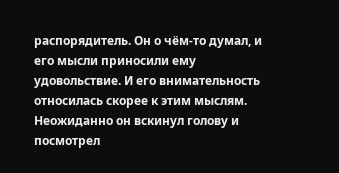распорядитель. Он о чём-то думал, и его мысли приносили ему удовольствие. И его внимательность относилась скорее к этим мыслям. Неожиданно он вскинул голову и посмотрел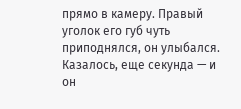прямо в камеру. Правый уголок его губ чуть приподнялся, он улыбался. Казалось, еще секунда — и он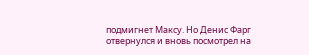подмигнет Максу. Но Денис Фарг отвернулся и вновь посмотрел на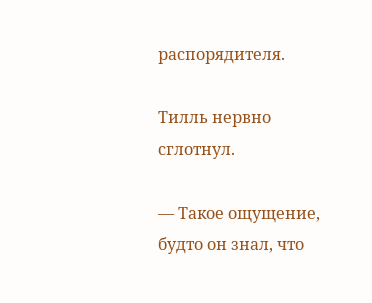распорядителя.

Тилль нервно сглотнул.

— Такое ощущение, будто он знал, что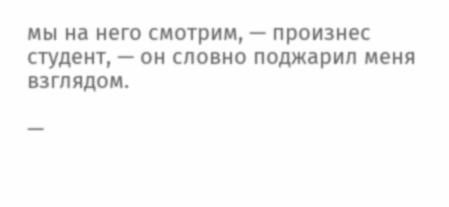мы на него смотрим, — произнес студент, — он словно поджарил меня взглядом.

—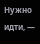Нужно идти, —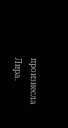произнесла Лира.